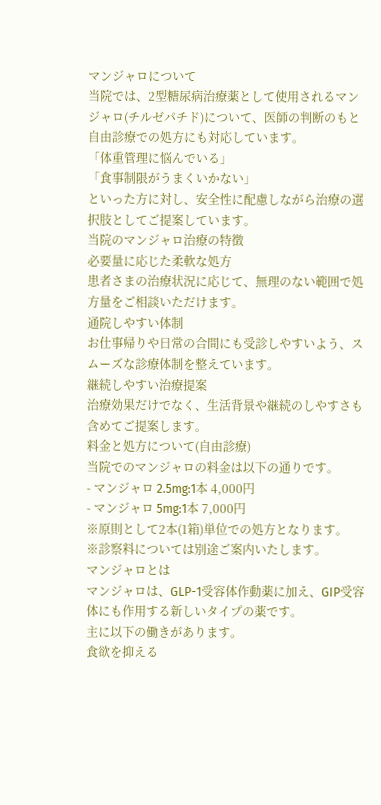マンジャロについて
当院では、2型糖尿病治療薬として使用されるマンジャロ(チルゼパチド)について、医師の判断のもと自由診療での処方にも対応しています。
「体重管理に悩んでいる」
「食事制限がうまくいかない」
といった方に対し、安全性に配慮しながら治療の選択肢としてご提案しています。
当院のマンジャロ治療の特徴
必要量に応じた柔軟な処方
患者さまの治療状況に応じて、無理のない範囲で処方量をご相談いただけます。
通院しやすい体制
お仕事帰りや日常の合間にも受診しやすいよう、スムーズな診療体制を整えています。
継続しやすい治療提案
治療効果だけでなく、生活背景や継続のしやすさも含めてご提案します。
料金と処方について(自由診療)
当院でのマンジャロの料金は以下の通りです。
- マンジャロ 2.5mg:1本 4,000円
- マンジャロ 5mg:1本 7,000円
※原則として2本(1箱)単位での処方となります。
※診察料については別途ご案内いたします。
マンジャロとは
マンジャロは、GLP-1受容体作動薬に加え、GIP受容体にも作用する新しいタイプの薬です。
主に以下の働きがあります。
食欲を抑える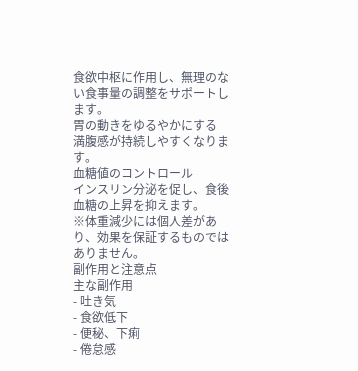食欲中枢に作用し、無理のない食事量の調整をサポートします。
胃の動きをゆるやかにする
満腹感が持続しやすくなります。
血糖値のコントロール
インスリン分泌を促し、食後血糖の上昇を抑えます。
※体重減少には個人差があり、効果を保証するものではありません。
副作用と注意点
主な副作用
- 吐き気
- 食欲低下
- 便秘、下痢
- 倦怠感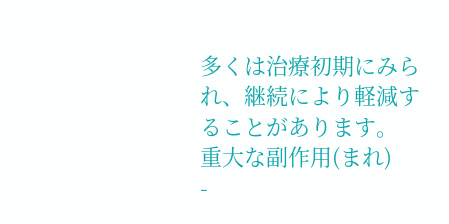多くは治療初期にみられ、継続により軽減することがあります。
重大な副作用(まれ)
-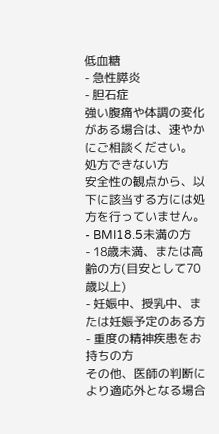低血糖
- 急性膵炎
- 胆石症
強い腹痛や体調の変化がある場合は、速やかにご相談ください。
処方できない方
安全性の観点から、以下に該当する方には処方を行っていません。
- BMI18.5未満の方
- 18歳未満、または高齢の方(目安として70歳以上)
- 妊娠中、授乳中、または妊娠予定のある方
- 重度の精神疾患をお持ちの方
その他、医師の判断により適応外となる場合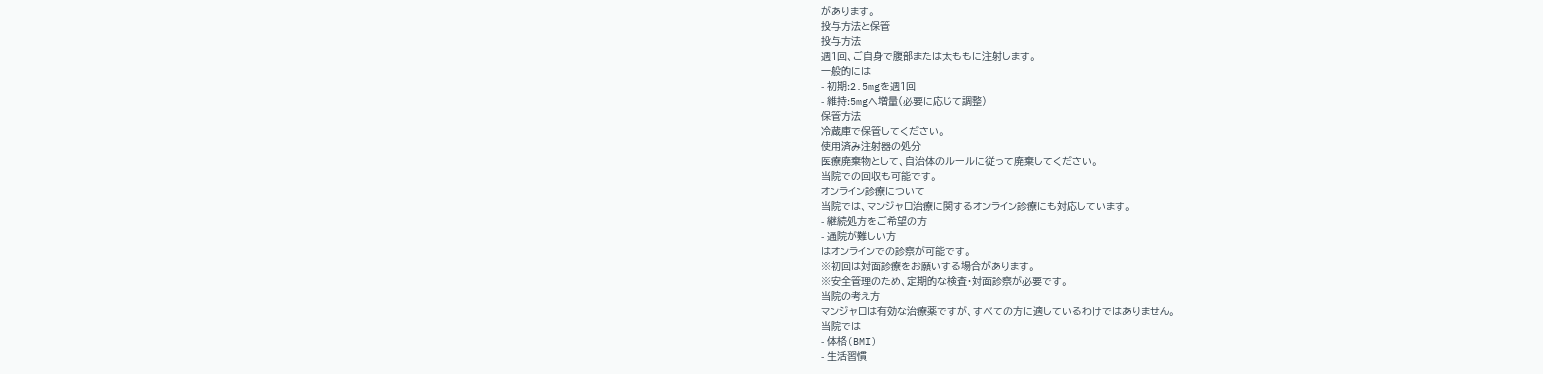があります。
投与方法と保管
投与方法
週1回、ご自身で腹部または太ももに注射します。
一般的には
- 初期:2.5mgを週1回
- 維持:5mgへ増量(必要に応じて調整)
保管方法
冷蔵庫で保管してください。
使用済み注射器の処分
医療廃棄物として、自治体のルールに従って廃棄してください。
当院での回収も可能です。
オンライン診療について
当院では、マンジャロ治療に関するオンライン診療にも対応しています。
- 継続処方をご希望の方
- 通院が難しい方
はオンラインでの診察が可能です。
※初回は対面診療をお願いする場合があります。
※安全管理のため、定期的な検査・対面診察が必要です。
当院の考え方
マンジャロは有効な治療薬ですが、すべての方に適しているわけではありません。
当院では
- 体格(BMI)
- 生活習慣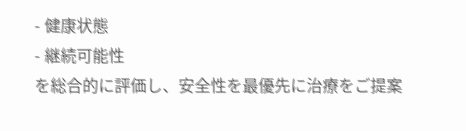- 健康状態
- 継続可能性
を総合的に評価し、安全性を最優先に治療をご提案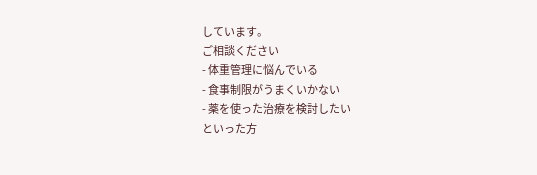しています。
ご相談ください
- 体重管理に悩んでいる
- 食事制限がうまくいかない
- 薬を使った治療を検討したい
といった方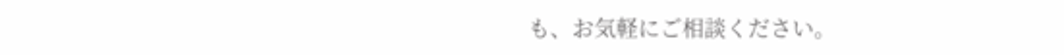も、お気軽にご相談ください。